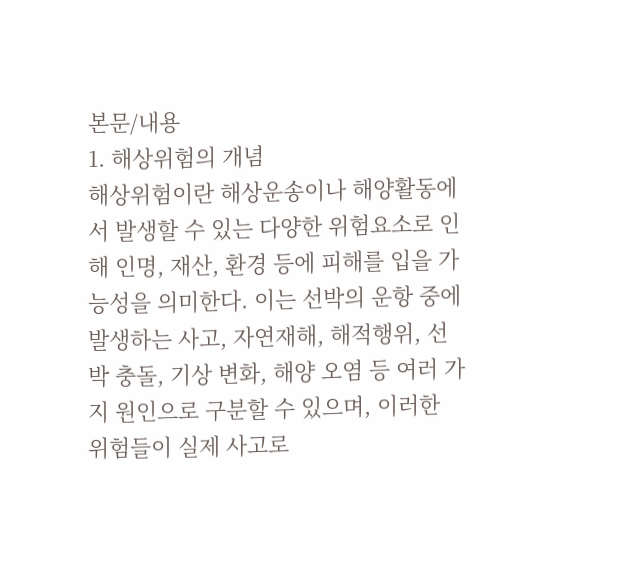본문/내용
1. 해상위험의 개념
해상위험이란 해상운송이나 해양활동에서 발생할 수 있는 다양한 위험요소로 인해 인명, 재산, 환경 등에 피해를 입을 가능성을 의미한다. 이는 선박의 운항 중에 발생하는 사고, 자연재해, 해적행위, 선박 충돌, 기상 변화, 해양 오염 등 여러 가지 원인으로 구분할 수 있으며, 이러한 위험들이 실제 사고로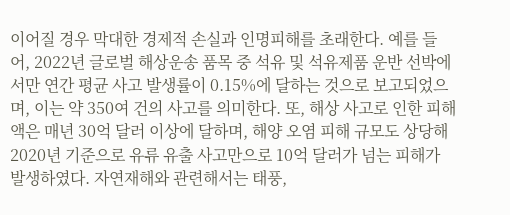이어질 경우 막대한 경제적 손실과 인명피해를 초래한다. 예를 들어, 2022년 글로벌 해상운송 품목 중 석유 및 석유제품 운반 선박에서만 연간 평균 사고 발생률이 0.15%에 달하는 것으로 보고되었으며, 이는 약 350여 건의 사고를 의미한다. 또, 해상 사고로 인한 피해액은 매년 30억 달러 이상에 달하며, 해양 오염 피해 규모도 상당해 2020년 기준으로 유류 유출 사고만으로 10억 달러가 넘는 피해가 발생하였다. 자연재해와 관련해서는 태풍,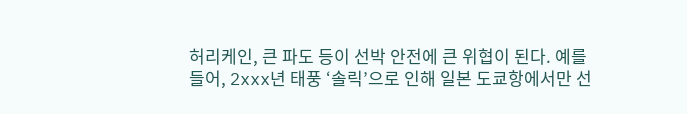허리케인, 큰 파도 등이 선박 안전에 큰 위협이 된다. 예를 들어, 2xxx년 태풍 ‘솔릭’으로 인해 일본 도쿄항에서만 선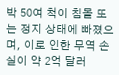박 50여 척이 침몰 또는 정지 상태에 빠졌으며, 이로 인한 무역 손실이 약 2억 달러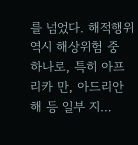를 넘었다. 해적행위 역시 해상위험 중 하나로, 특히 아프리카 만, 아드리안 해 등 일부 지…